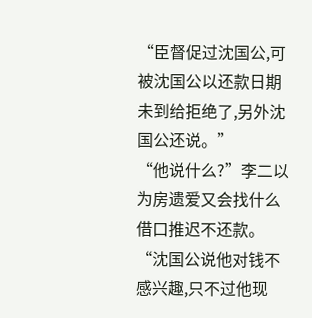“臣督促过沈国公,可被沈国公以还款日期未到给拒绝了,另外沈国公还说。”
“他说什么?”李二以为房遗爱又会找什么借口推迟不还款。
“沈国公说他对钱不感兴趣,只不过他现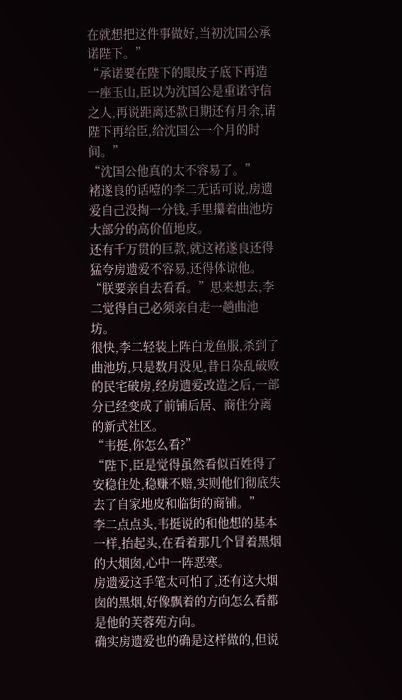在就想把这件事做好,当初沈国公承诺陛下。”
“承诺要在陛下的眼皮子底下再造一座玉山,臣以为沈国公是重诺守信之人,再说距离还款日期还有月余,请陛下再给臣,给沈国公一个月的时间。”
“沈国公他真的太不容易了。”
褚遂良的话噎的李二无话可说,房遗爱自己没掏一分钱,手里攥着曲池坊大部分的高价值地皮。
还有千万贯的巨款,就这褚遂良还得猛夸房遗爱不容易,还得体谅他。
“朕要亲自去看看。”思来想去,李二觉得自己必须亲自走一趟曲池坊。
很快,李二轻装上阵白龙鱼服,杀到了曲池坊,只是数月没见,昔日杂乱破败的民宅破房,经房遗爱改造之后,一部分已经变成了前铺后居、商住分离的新式社区。
“韦挺,你怎么看?”
“陛下,臣是觉得虽然看似百姓得了安稳住处,稳赚不赔,实则他们彻底失去了自家地皮和临街的商铺。”
李二点点头,韦挺说的和他想的基本一样,抬起头,在看着那几个冒着黑烟的大烟囱,心中一阵恶寒。
房遗爱这手笔太可怕了,还有这大烟囱的黑烟,好像飘着的方向怎么看都是他的芙蓉苑方向。
确实房遗爱也的确是这样做的,但说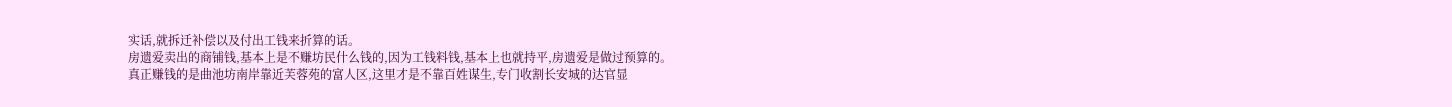实话,就拆迁补偿以及付出工钱来折算的话。
房遗爱卖出的商铺钱,基本上是不赚坊民什么钱的,因为工钱料钱,基本上也就持平,房遗爱是做过预算的。
真正赚钱的是曲池坊南岸靠近芙蓉苑的富人区,这里才是不靠百姓谋生,专门收割长安城的达官显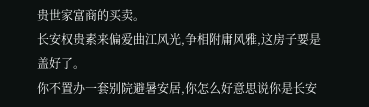贵世家富商的买卖。
长安权贵素来偏爱曲江风光,争相附庸风雅,这房子要是盖好了。
你不置办一套别院避暑安居,你怎么好意思说你是长安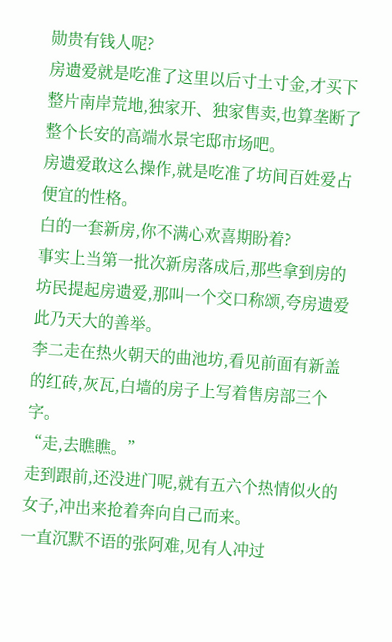勋贵有钱人呢?
房遗爱就是吃准了这里以后寸土寸金,才买下整片南岸荒地,独家开、独家售卖,也算垄断了整个长安的高端水景宅邸市场吧。
房遗爱敢这么操作,就是吃准了坊间百姓爱占便宜的性格。
白的一套新房,你不满心欢喜期盼着?
事实上当第一批次新房落成后,那些拿到房的坊民提起房遗爱,那叫一个交口称颂,夸房遗爱此乃天大的善举。
李二走在热火朝天的曲池坊,看见前面有新盖的红砖,灰瓦,白墙的房子上写着售房部三个字。
“走,去瞧瞧。”
走到跟前,还没进门呢,就有五六个热情似火的女子,冲出来抢着奔向自己而来。
一直沉默不语的张阿难,见有人冲过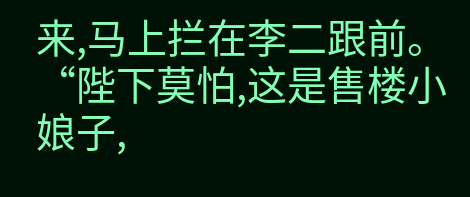来,马上拦在李二跟前。
“陛下莫怕,这是售楼小娘子,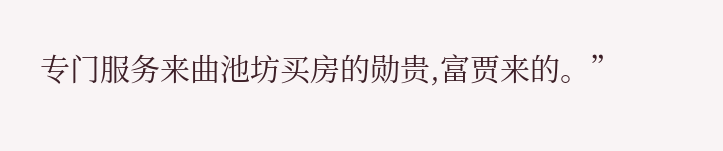专门服务来曲池坊买房的勋贵,富贾来的。”